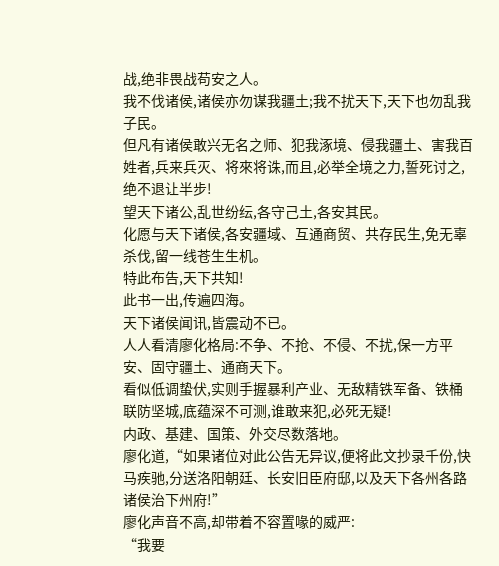战,绝非畏战苟安之人。
我不伐诸侯,诸侯亦勿谋我疆土;我不扰天下,天下也勿乱我子民。
但凡有诸侯敢兴无名之师、犯我涿境、侵我疆土、害我百姓者,兵来兵灭、将來将诛,而且,必举全境之力,誓死讨之,绝不退让半步!
望天下诸公,乱世纷纭,各守己土,各安其民。
化愿与天下诸侯,各安疆域、互通商贸、共存民生,免无辜杀伐,留一线苍生生机。
特此布告,天下共知!
此书一出,传遍四海。
天下诸侯闻讯,皆震动不已。
人人看清廖化格局:不争、不抢、不侵、不扰,保一方平安、固守疆土、通商天下。
看似低调蛰伏,实则手握暴利产业、无敌精铁军备、铁桶联防坚城,底蕴深不可测,谁敢来犯,必死无疑!
内政、基建、国策、外交尽数落地。
廖化道,“如果诸位对此公告无异议,便将此文抄录千份,快马疾驰,分送洛阳朝廷、长安旧臣府邸,以及天下各州各路诸侯治下州府!”
廖化声音不高,却带着不容置喙的威严:
“我要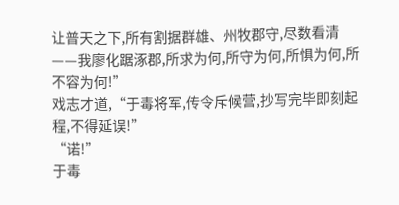让普天之下,所有割据群雄、州牧郡守,尽数看清——我廖化踞涿郡,所求为何,所守为何,所惧为何,所不容为何!”
戏志才道,“于毒将军,传令斥候营,抄写完毕即刻起程,不得延误!”
“诺!”
于毒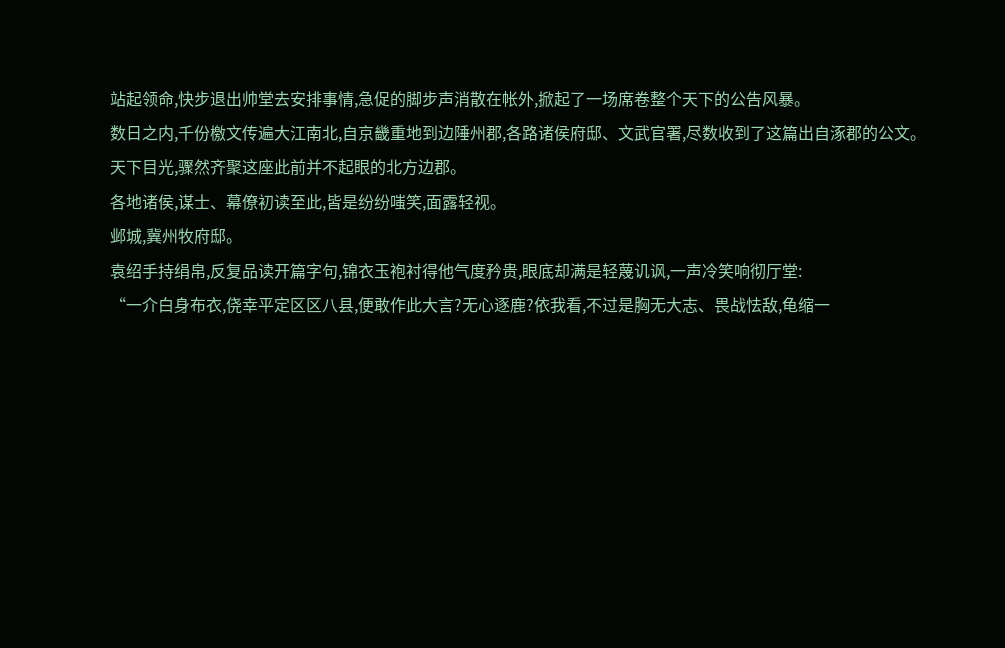站起领命,快步退出帅堂去安排事情,急促的脚步声消散在帐外,掀起了一场席卷整个天下的公告风暴。
数日之内,千份檄文传遍大江南北,自京畿重地到边陲州郡,各路诸侯府邸、文武官署,尽数收到了这篇出自涿郡的公文。
天下目光,骤然齐聚这座此前并不起眼的北方边郡。
各地诸侯,谋士、幕僚初读至此,皆是纷纷嗤笑,面露轻视。
邺城,冀州牧府邸。
袁绍手持绢帛,反复品读开篇字句,锦衣玉袍衬得他气度矜贵,眼底却满是轻蔑讥讽,一声冷笑响彻厅堂:
“一介白身布衣,侥幸平定区区八县,便敢作此大言?无心逐鹿?依我看,不过是胸无大志、畏战怯敌,龟缩一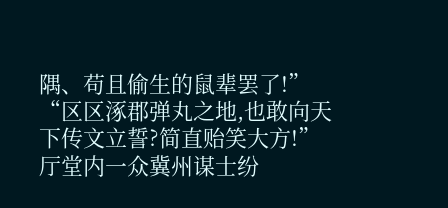隅、苟且偷生的鼠辈罢了!”
“区区涿郡弹丸之地,也敢向天下传文立誓?简直贻笑大方!”
厅堂内一众冀州谋士纷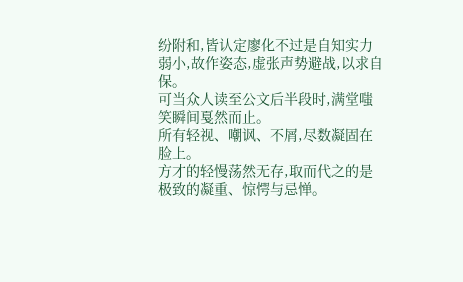纷附和,皆认定廖化不过是自知实力弱小,故作姿态,虚张声势避战,以求自保。
可当众人读至公文后半段时,满堂嗤笑瞬间戛然而止。
所有轻视、嘲讽、不屑,尽数凝固在脸上。
方才的轻慢荡然无存,取而代之的是极致的凝重、惊愕与忌惮。